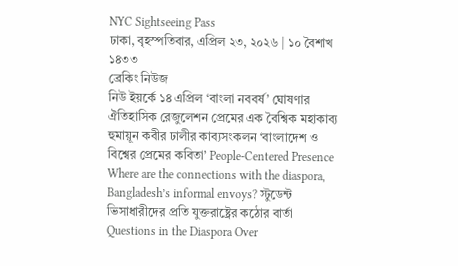NYC Sightseeing Pass
ঢাকা, বৃহস্পতিবার, এপ্রিল ২৩, ২০২৬ | ১০ বৈশাখ ১৪৩৩
ব্রেকিং নিউজ
নিউ ইয়র্কে ১৪ এপ্রিল ‘বাংলা নববর্ষ’ ঘোষণার ঐতিহাসিক রেজুলেশন প্রেমের এক বৈশ্বিক মহাকাব্য হুমায়ূন কবীর ঢালীর কাব্যসংকলন ‘বাংলাদেশ ও বিশ্বের প্রেমের কবিতা’ People-Centered Presence  Where are the connections with the diaspora, Bangladesh’s informal envoys? স্টুডেন্ট ভিসাধারীদের প্রতি যুক্তরাষ্ট্রের কঠোর বার্তা Questions in the Diaspora Over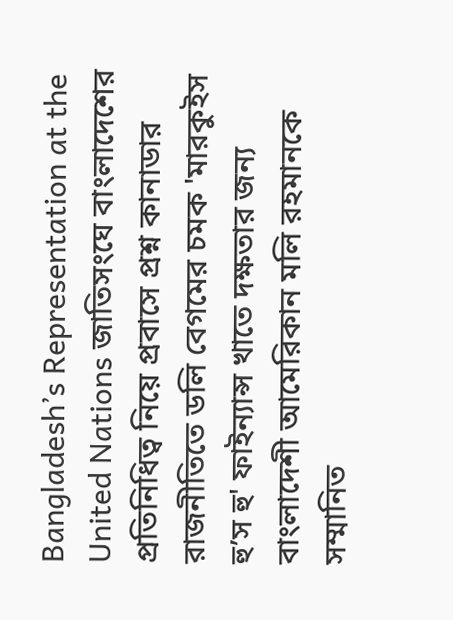Bangladesh’s Representation at the United Nations জাতিসংঘে বাংলাদেশের প্রতিনিধিত্ব নিয়ে প্রবাসে প্রশ্ন কানাডার রাজনীতিতে ডলি বেগমের চমক 'মারকুইস হু’স হু' ফাইন্যান্স খাতে দক্ষতার জন্য বাংলাদেশী আমেরিকান মলি রহমানকে সম্মানিত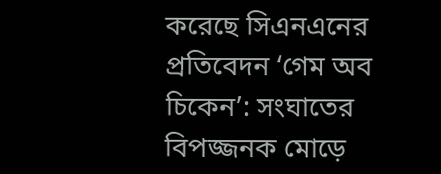করেছে সিএনএনের প্রতিবেদন ‘গেম অব চিকেন’: সংঘাতের বিপজ্জনক মোড়ে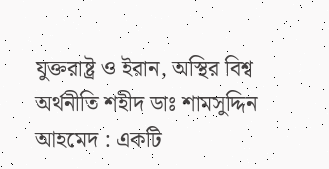যুক্তরাষ্ট্র ও ইরান, অস্থির বিশ্ব অর্থনীতি শহীদ ডাঃ শামসুদ্দিন আহমেদ : একটি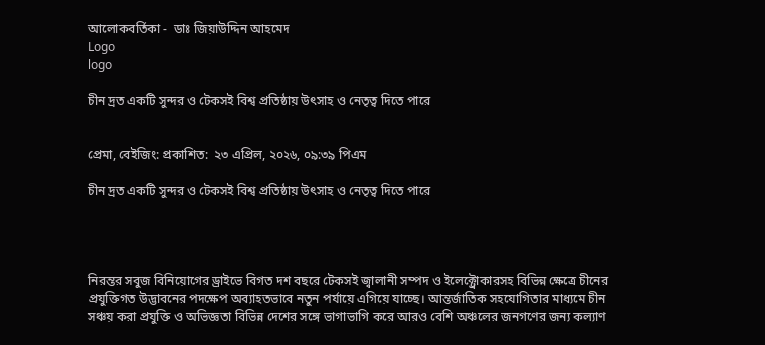আলোকবর্তিকা -  ডাঃ জিয়াউদ্দিন আহমেদ
Logo
logo

চীন দ্রত একটি সুন্দর ও টেকসই বিশ্ব প্রতিষ্ঠায় উৎসাহ ও নেতৃত্ব দিতে পারে


প্রেমা, বেইজিং: প্রকাশিত:  ২৩ এপ্রিল, ২০২৬, ০৯:৩৯ পিএম

চীন দ্রত একটি সুন্দর ও টেকসই বিশ্ব প্রতিষ্ঠায় উৎসাহ ও নেতৃত্ব দিতে পারে




নিরন্তর সবুজ বিনিয়োগের ড্রাইভে বিগত দশ বছরে টেকসই জ্বালানী সম্পদ ও ইলেক্ট্রোকারসহ বিভিন্ন ক্ষেত্রে চীনের প্রযুক্তিগত উদ্ভাবনের পদক্ষেপ অব্যাহতভাবে নতুন পর্যায়ে এগিয়ে যাচ্ছে। আন্তর্জাতিক সহযোগিতার মাধ্যমে চীন সঞ্চয় করা প্রযুক্তি ও অভিজ্ঞতা বিভিন্ন দেশের সঙ্গে ভাগাভাগি করে আরও বেশি অঞ্চলের জনগণের জন্য কল্যাণ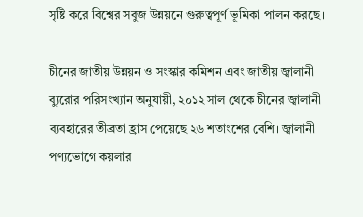সৃষ্টি করে বিশ্বের সবুজ উন্নয়নে গুরুত্বপূর্ণ ভূমিকা পালন করছে।

চীনের জাতীয় উন্নয়ন ও সংস্কার কমিশন এবং জাতীয় জ্বালানী ব্যুরোর পরিসংখ্যান অনুযায়ী, ২০১২ সাল থেকে চীনের জ্বালানী ব্যবহারের তীব্রতা হ্রাস পেয়েছে ২৬ শতাংশের বেশি। জ্বালানী পণ্যভোগে কয়লার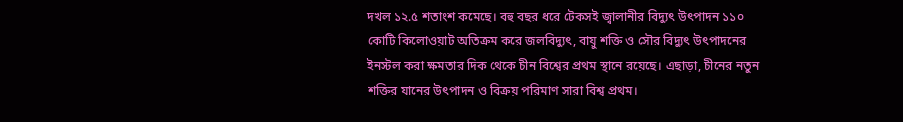দখল ১২.৫ শতাংশ কমেছে। বহু বছর ধরে টেকসই জ্বালানীর বিদ্যুৎ উৎপাদন ১১০ কোটি কিলোওয়াট অতিক্রম করে জলবিদ্যুৎ, বায়ু শক্তি ও সৌর বিদ্যুৎ উৎপাদনের ইনস্টল করা ক্ষমতার দিক থেকে চীন বিশ্বের প্রথম স্থানে রয়েছে। এছাড়া, চীনের নতুন শক্তির যানের উৎপাদন ও বিক্রয় পরিমাণ সারা বিশ্ব প্রথম।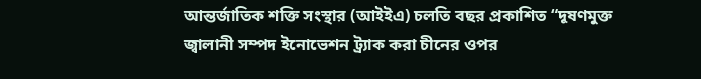আন্তর্জাতিক শক্তি সংস্থার (আইইএ) চলতি বছর প্রকাশিত “দূষণমুক্ত জ্বালানী সম্পদ ইনোভেশন ট্র্যাক করা চীনের ওপর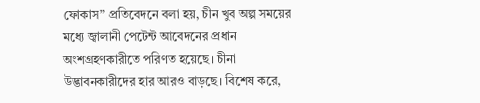ফোকাস” প্রতিবেদনে বলা হয়, চীন খুব অল্প সময়ের মধ্যে জ্বালানী পেটেন্ট আবেদনের প্রধান অংশগ্রহণকারীতে পরিণত হয়েছে। চীনা উদ্ভাবনকারীদের হার আরও বাড়ছে। বিশেষ করে,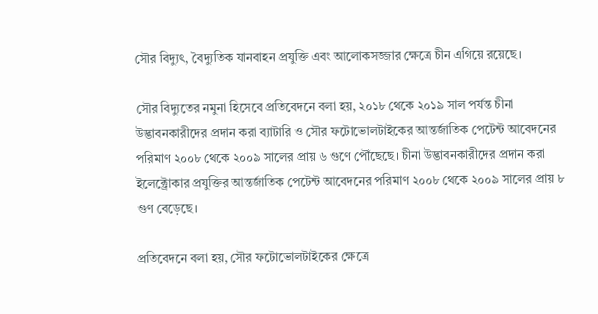সৌর বিদ্যুৎ, বৈদ্যুতিক যানবাহন প্রযুক্তি এবং আলোকসজ্জার ক্ষেত্রে চীন এগিয়ে রয়েছে।

সৌর বিদ্যুতের নমুনা হিসেবে প্রতিবেদনে বলা হয়, ২০১৮ থেকে ২০১৯ সাল পর্যন্ত চীনা উদ্ভাবনকারীদের প্রদান করা ব্যাটারি ও সৌর ফটোভোলটাইকের আন্তর্জাতিক পেটেন্ট আবেদনের পরিমাণ ২০০৮ থেকে ২০০৯ সালের প্রায় ৬ গুণে পৌঁছেছে। চীনা উদ্ভাবনকারীদের প্রদান করা ইলেক্ট্রোকার প্রযুক্তির আন্তর্জাতিক পেটেন্ট আবেদনের পরিমাণ ২০০৮ থেকে ২০০৯ সালের প্রায় ৮ গুণ বেড়েছে।

প্রতিবেদনে বলা হয়, সৌর ফটোভোলটাইকের ক্ষেত্রে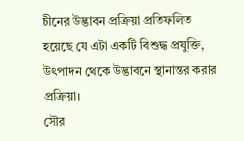চীনের উদ্ভাবন প্রক্রিয়া প্রতিফলিত হয়েছে যে এটা একটি বিশুদ্ধ প্রযুক্তি, উৎপাদন থেকে উদ্ভাবনে স্থানান্তর করার প্রক্রিয়া।
সৌর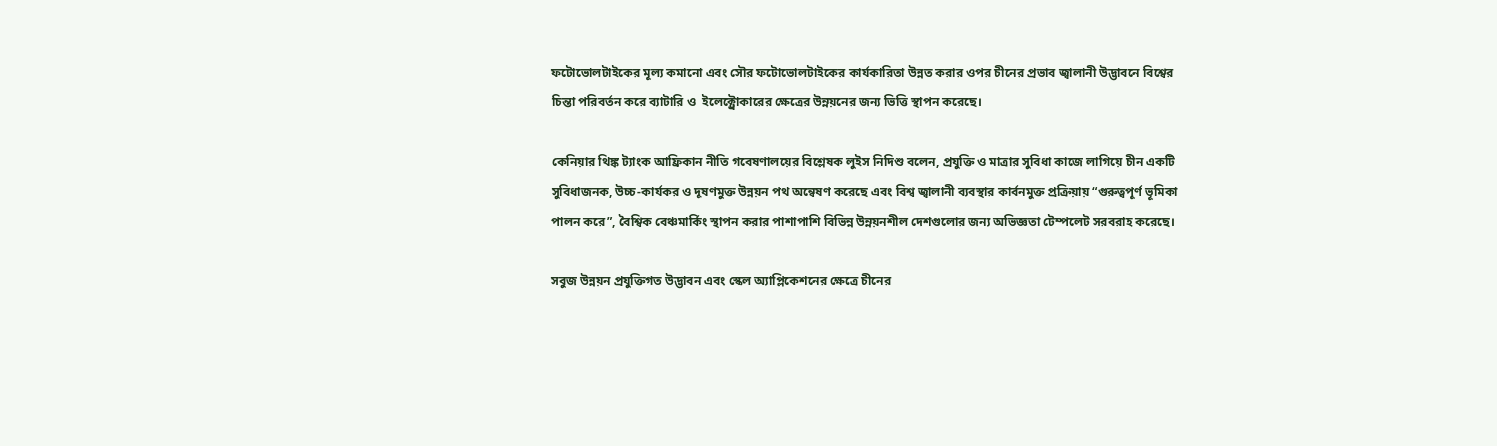ফটোভোলটাইকের মূল্য কমানো এবং সৌর ফটোভোলটাইকের কার্যকারিতা উন্নত করার ওপর চীনের প্রভাব জ্বালানী উদ্ভাবনে বিশ্বের চিন্তা পরিবর্তন করে ব্যাটারি ও  ইলেক্ট্রোকারের ক্ষেত্রের উন্নয়নের জন্য ভিত্তি স্থাপন করেছে।

কেনিয়ার থিঙ্ক ট্যাংক আফ্রিকান নীতি গবেষণালয়ের বিশ্লেষক লুইস নিদিশু বলেন, প্রযুক্তি ও মাত্রার সুবিধা কাজে লাগিয়ে চীন একটি সুবিধাজনক, উচ্চ-কার্যকর ও দূষণমুক্ত উন্নয়ন পথ অন্বেষণ করেছে এবং বিশ্ব জ্বালানী ব্যবস্থার কার্বনমুক্ত প্রক্রিয়ায় “গুরুত্বপূর্ণ ভূমিকা পালন করে”, বৈশ্বিক বেঞ্চমার্কিং স্থাপন করার পাশাপাশি বিভিন্ন উন্নয়নশীল দেশগুলোর জন্য অভিজ্ঞতা টেম্পলেট সরবরাহ করেছে।

সবুজ উন্নয়ন প্রযুক্তিগত উদ্ভাবন এবং স্কেল অ্যাপ্লিকেশনের ক্ষেত্রে চীনের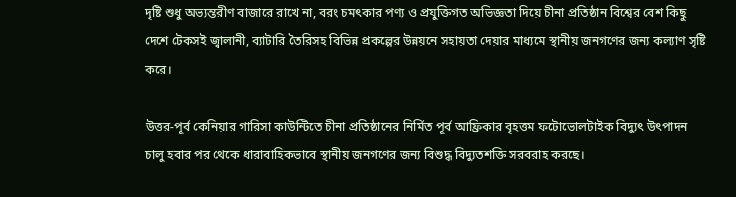দৃষ্টি শুধু অভ্যন্তরীণ বাজারে রাখে না, বরং চমৎকার পণ্য ও প্রযুক্তিগত অভিজ্ঞতা দিয়ে চীনা প্রতিষ্ঠান বিশ্বের বেশ কিছু দেশে টেকসই জ্বালানী, ব্যাটারি তৈরিসহ বিভিন্ন প্রকল্পের উন্নয়নে সহায়তা দেয়ার মাধ্যমে স্থানীয় জনগণের জন্য কল্যাণ সৃষ্টি করে।

উত্তর-পূর্ব কেনিয়ার গারিসা কাউন্টিতে চীনা প্রতিষ্ঠানের নির্মিত পূর্ব আফ্রিকার বৃহত্তম ফটোভোলটাইক বিদ্যুৎ উৎপাদন চালু হবার পর থেকে ধারাবাহিকভাবে স্থানীয় জনগণের জন্য বিশুদ্ধ বিদ্যুতশক্তি সরবরাহ করছে।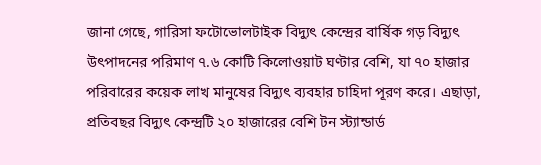জানা গেছে, গারিসা ফটোভোলটাইক বিদ্যুৎ কেন্দ্রের বার্ষিক গড় বিদ্যুৎ উৎপাদনের পরিমাণ ৭.৬ কোটি কিলোওয়াট ঘণ্টার বেশি, যা ৭০ হাজার পরিবারের কয়েক লাখ মানুষের বিদ্যুৎ ব্যবহার চাহিদা পূরণ করে। এছাড়া, প্রতিবছর বিদ্যুৎ কেন্দ্রটি ২০ হাজারের বেশি টন স্ট্যান্ডার্ড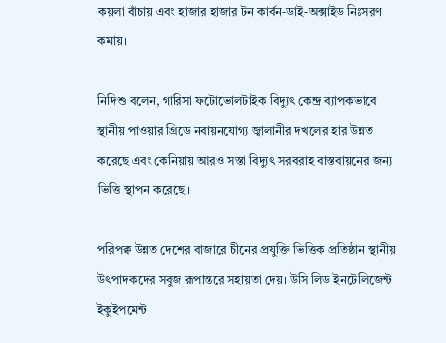কয়লা বাঁচায় এবং হাজার হাজার টন কার্বন-ডাই-অক্সাইড নিঃসরণ কমায়।

নিদিশু বলেন, গারিসা ফটোভোলটাইক বিদ্যুৎ কেন্দ্র ব্যাপকভাবে স্থানীয় পাওয়ার গ্রিডে নবায়নযোগ্য জ্বালানীর দখলের হার উন্নত করেছে এবং কেনিয়ায় আরও সস্তা বিদ্যুৎ সরবরাহ বাস্তবায়নের জন্য ভিত্তি স্থাপন করেছে।

পরিপক্ব উন্নত দেশের বাজারে চীনের প্রযুক্তি ভিত্তিক প্রতিষ্ঠান স্থানীয় উৎপাদকদের সবুজ রূপান্তরে সহায়তা দেয়। উসি লিড ইনটেলিজেন্ট ইকুইপমেন্ট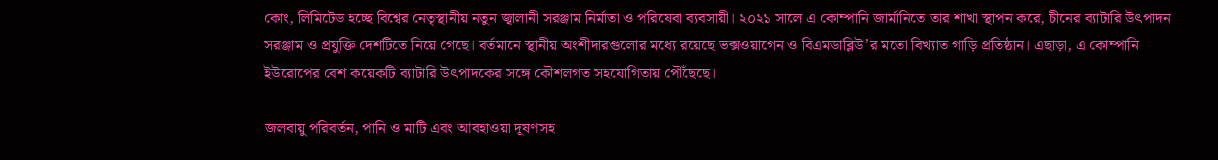কোং, লিমিটেড হচ্ছে বিশ্বের নেতৃস্থানীয় নতুন জ্বালানী সরঞ্জাম নির্মাতা ও পরিষেবা ব্যবসায়ী। ২০২১ সালে এ কোম্পানি জার্মানিতে তার শাখা স্থাপন করে, চীনের ব্যাটারি উৎপাদন সরঞ্জাম ও প্রযুক্তি দেশটিতে নিয়ে গেছে। বর্তমানে স্থানীয় অংশীদারগুলোর মধ্যে রয়েছে ভক্সওয়াগেন ও বিএমডাব্লিউ’র মতো বিখ্যাত গাড়ি প্রতিষ্ঠান। এছাড়া, এ কোম্পানি ইউরোপের বেশ কয়েকটি ব্যাটারি উৎপাদকের সঙ্গে কৌশলগত সহযোগিতায় পৌঁছেছে।

জলবায়ু পরিবর্তন, পানি ও মাটি এবং আবহাওয়া দূষণসহ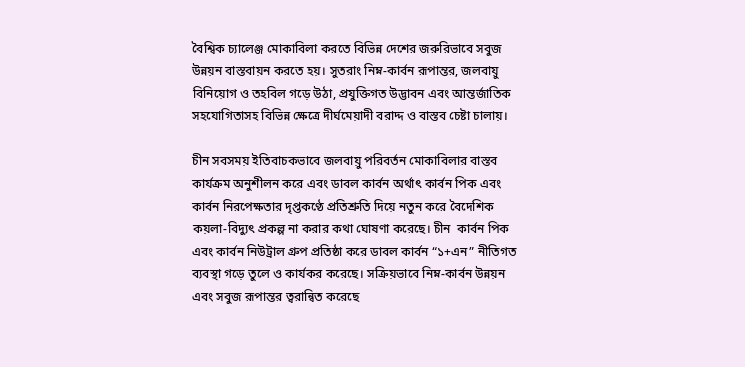বৈশ্বিক চ্যালেঞ্জ মোকাবিলা করতে বিভিন্ন দেশের জরুরিভাবে সবুজ উন্নয়ন বাস্তবায়ন করতে হয়। সুতরাং নিম্ন-কার্বন রূপান্তর, জলবায়ু বিনিয়োগ ও তহবিল গড়ে উঠা, প্রযুক্তিগত উদ্ভাবন এবং আন্তর্জাতিক সহযোগিতাসহ বিভিন্ন ক্ষেত্রে দীর্ঘমেয়াদী বরাদ্দ ও বাস্তব চেষ্টা চালায়।

চীন সবসময় ইতিবাচকভাবে জলবায়ু পরিবর্তন মোকাবিলার বাস্তব কার্যক্রম অনুশীলন করে এবং ডাবল কার্বন অর্থাৎ কার্বন পিক এবং কার্বন নিরপেক্ষতার দৃপ্তকণ্ঠে প্রতিশ্রুতি দিয়ে নতুন করে বৈদেশিক কয়লা-বিদ্যুৎ প্রকল্প না করার কথা ঘোষণা করেছে। চীন  কার্বন পিক এবং কার্বন নিউট্রাল গ্রুপ প্রতিষ্ঠা করে ডাবল কার্বন “১+এন” নীতিগত ব্যবস্থা গড়ে তুলে ও কার্যকর করেছে। সক্রিয়ভাবে নিম্ন-কার্বন উন্নয়ন এবং সবুজ রূপান্তর ত্বরান্বিত করেছে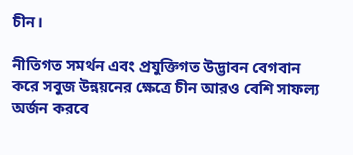চীন।

নীতিগত সমর্থন এবং প্রযুক্তিগত উদ্ভাবন বেগবান করে সবুজ উন্নয়নের ক্ষেত্রে চীন আরও বেশি সাফল্য অর্জন করবে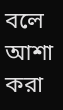বলে আশা করা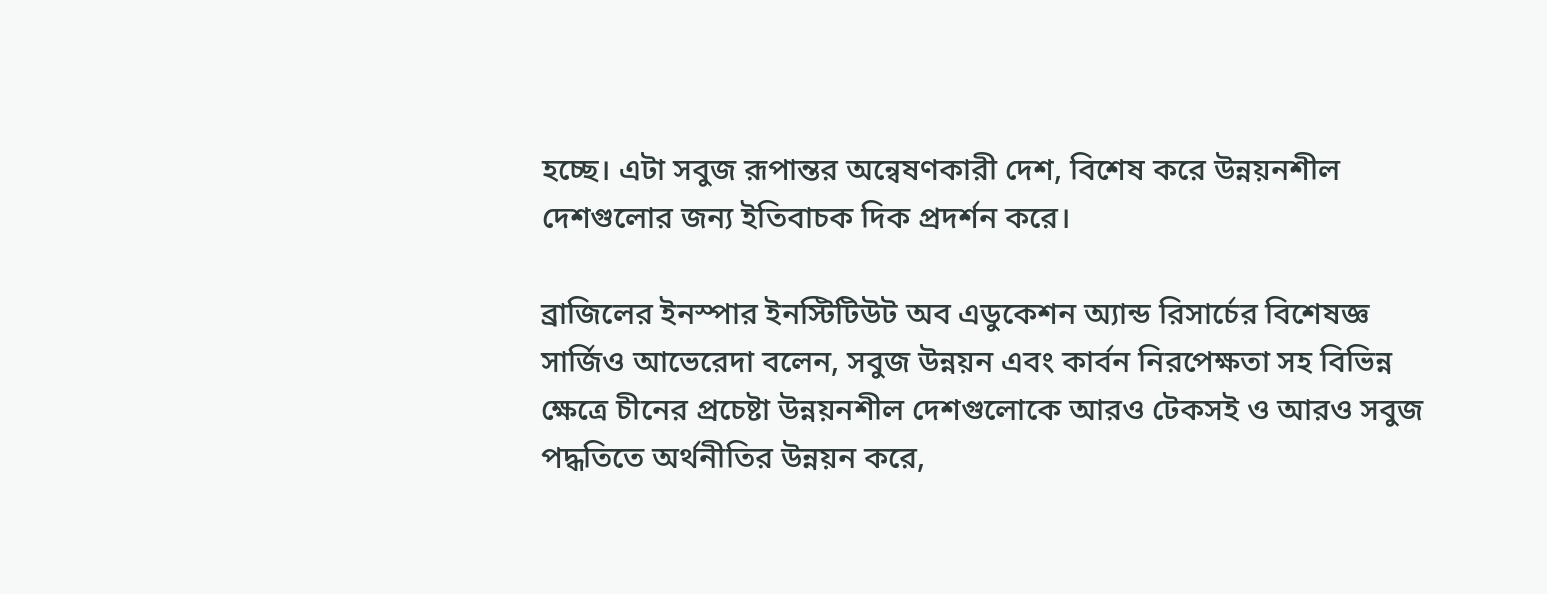হচ্ছে। এটা সবুজ রূপান্তর অন্বেষণকারী দেশ, বিশেষ করে উন্নয়নশীল দেশগুলোর জন্য ইতিবাচক দিক প্রদর্শন করে।

ব্রাজিলের ইনস্পার ইনস্টিটিউট অব এডুকেশন অ্যান্ড রিসার্চের বিশেষজ্ঞ সার্জিও আভেরেদা বলেন, সবুজ উন্নয়ন এবং কার্বন নিরপেক্ষতা সহ বিভিন্ন ক্ষেত্রে চীনের প্রচেষ্টা উন্নয়নশীল দেশগুলোকে আরও টেকসই ও আরও সবুজ পদ্ধতিতে অর্থনীতির উন্নয়ন করে,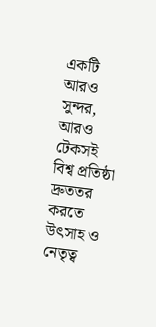একটি আরও সুন্দর, আরও টেকসই বিশ্ব প্রতিষ্ঠা দ্রুততর করতে উৎসাহ ও নেতৃত্ব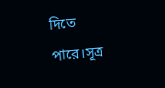দিতে পারে।সূত্র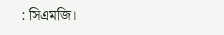: সিএমজি।